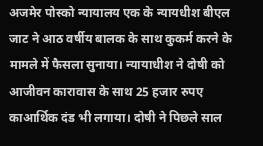अजमेर पोस्को न्यायालय एक के न्यायधीश बीएल जाट ने आठ वर्षीय बालक के साथ कुकर्म करने के मामले में फैसला सुनाया। न्यायाधीश ने दोषी को आजीवन कारावास के साथ 25 हजार रुपए काआर्थिक दंड भी लगाया। दोषी ने पिछले साल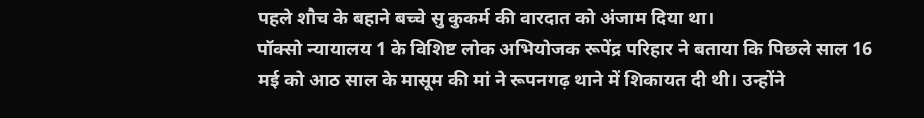पहले शौच के बहाने बच्चे सु कुकर्म की वारदात को अंजाम दिया था।
पॉक्सो न्यायालय 1 के विशिष्ट लोक अभियोजक रूपेंद्र परिहार ने बताया कि पिछले साल 16 मई को आठ साल के मासूम की मां ने रूपनगढ़ थाने में शिकायत दी थी। उन्होंने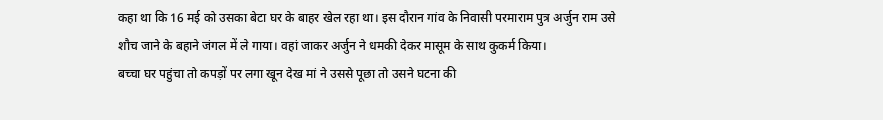कहा था कि 16 मई को उसका बेटा घर के बाहर खेल रहा था। इस दौरान गांव के निवासी परमाराम पुत्र अर्जुन राम उसे शौच जाने के बहाने जंगल में ले गाया। वहां जाकर अर्जुन ने धमकी देकर मासूम के साथ कुकर्म किया।
बच्चा घर पहुंचा तो कपड़ों पर लगा खून देख मां ने उससे पूछा तो उसने घटना की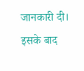जानकारी दी। इसके बाद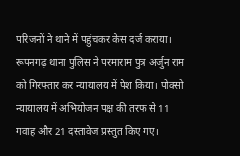परिजनों ने थाने में पहुंचकर केस दर्ज कराया। रूपनगढ़ थाना पुलिस ने परमाराम पुत्र अर्जुन राम को गिरफ्तार कर न्यायालय में पेश किया। पोक्सो न्यायालय में अभियोजन पक्ष की तरफ से 11 गवाह और 21 दस्तावेज प्रस्तुत किए गए।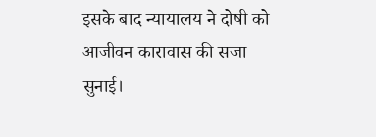इसके बाद न्यायालय ने दोषी को आजीवन कारावास की सजा सुनाई।